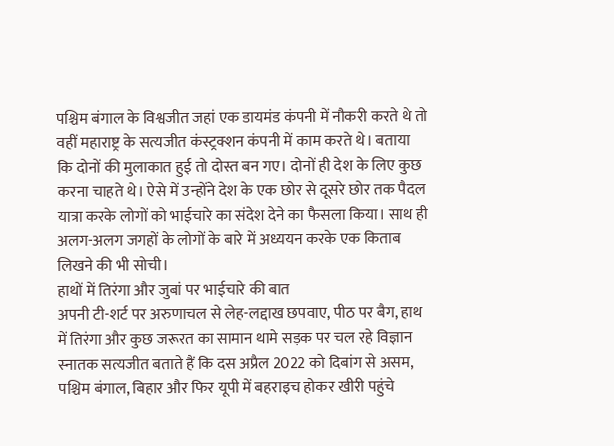पश्चिम बंगाल के विश्वजीत जहां एक डायमंड कंपनी में नौकरी करते थे तो वहीं महाराष्ट्र के सत्यजीत कंस्ट्रक्शन कंपनी में काम करते थे। बताया कि दोनों की मुलाकात हुई तो दोस्त बन गए। दोनों ही देश के लिए कुछ करना चाहते थे। ऐसे में उन्होंने देश के एक छोर से दूसरे छोर तक पैदल यात्रा करके लोगों को भाईचारे का संदेश देने का फैसला किया। साथ ही अलग-अलग जगहों के लोगों के बारे में अध्ययन करके एक किताब लिखने की भी सोची।
हाथों में तिरंगा और जुबां पर भाईचारे की बात
अपनी टी-शर्ट पर अरुणाचल से लेह-लद्दाख छपवाए, पीठ पर बैग, हाथ में तिरंगा और कुछ जरूरत का सामान थामे सड़क पर चल रहे विज्ञान स्नातक सत्यजीत बताते हैं कि दस अप्रैल 2022 को दिबांग से असम, पश्चिम बंगाल, बिहार और फिर यूपी में बहराइच होकर खीरी पहुंचे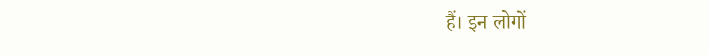हैं। इन लोगों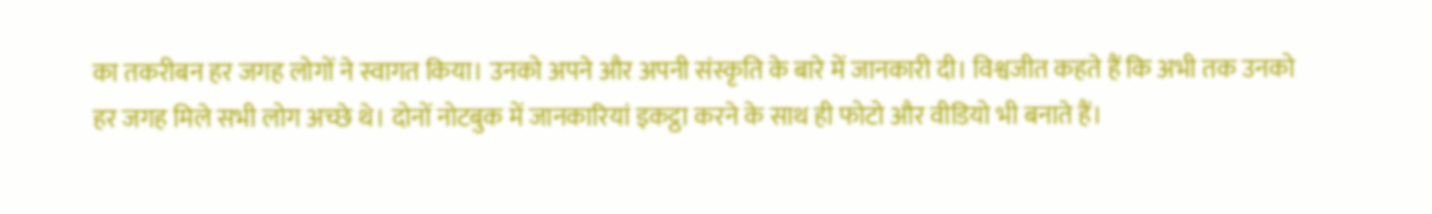का तकरीबन हर जगह लोगों ने स्वागत किया। उनको अपने और अपनी संस्कृति के बारे में जानकारी दी। विश्वजीत कहते हैं कि अभी तक उनको हर जगह मिले सभी लोग अच्छे थे। दोनों नोटबुक में जानकारियां इकट्ठा करने के साथ ही फोटो और वीडियो भी बनाते हैं।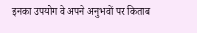इनका उपयोग वे अपने अनुभवों पर किताब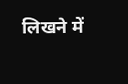लिखने में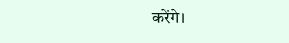करेंगे।